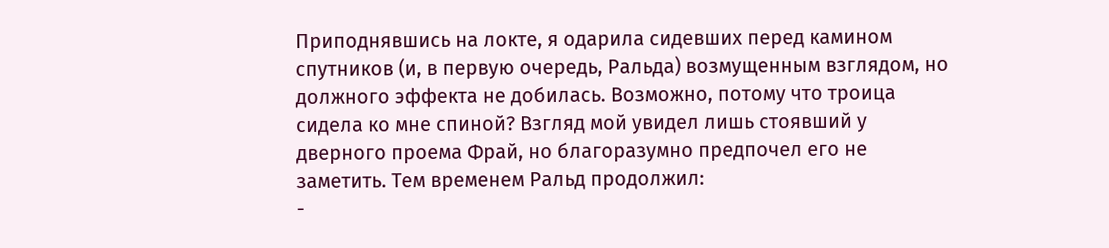Приподнявшись на локте, я одарила сидевших перед камином спутников (и, в первую очередь, Ральда) возмущенным взглядом, но должного эффекта не добилась. Возможно, потому что троица сидела ко мне спиной? Взгляд мой увидел лишь стоявший у дверного проема Фрай, но благоразумно предпочел его не заметить. Тем временем Ральд продолжил:
-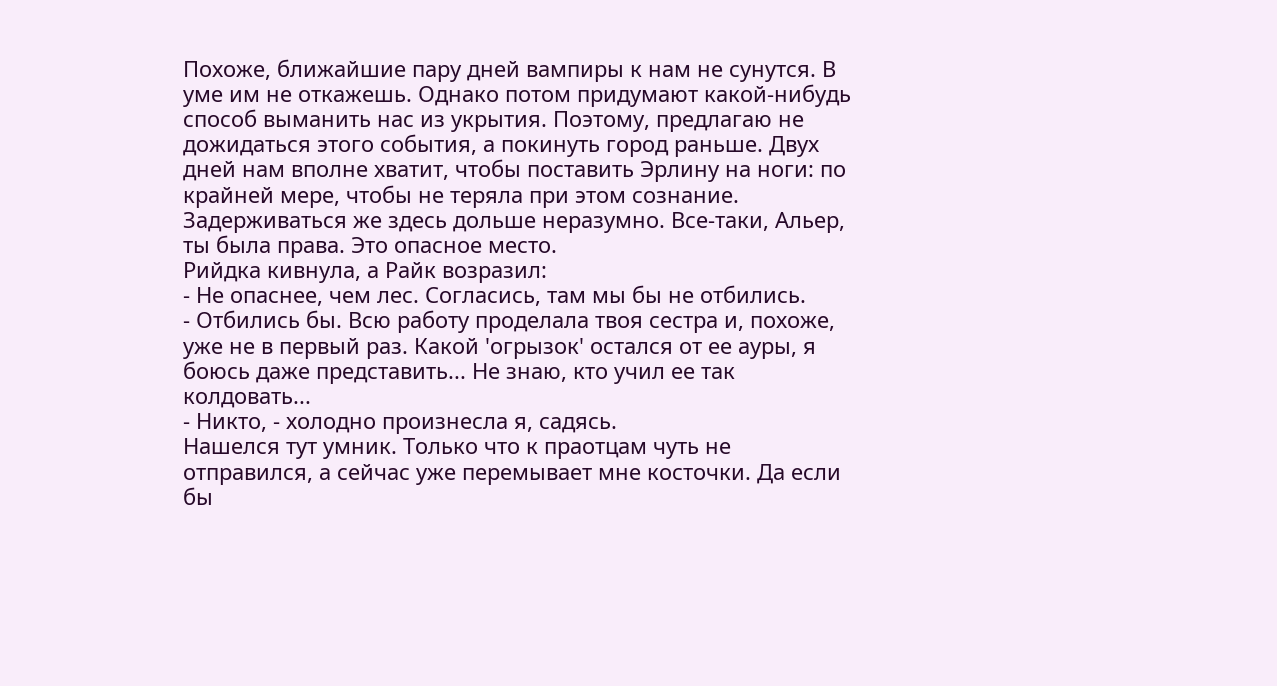Похоже, ближайшие пару дней вампиры к нам не сунутся. В уме им не откажешь. Однако потом придумают какой-нибудь способ выманить нас из укрытия. Поэтому, предлагаю не дожидаться этого события, а покинуть город раньше. Двух дней нам вполне хватит, чтобы поставить Эрлину на ноги: по крайней мере, чтобы не теряла при этом сознание. Задерживаться же здесь дольше неразумно. Все-таки, Альер, ты была права. Это опасное место.
Рийдка кивнула, а Райк возразил:
- Не опаснее, чем лес. Согласись, там мы бы не отбились.
- Отбились бы. Всю работу проделала твоя сестра и, похоже, уже не в первый раз. Какой 'огрызок' остался от ее ауры, я боюсь даже представить... Не знаю, кто учил ее так колдовать...
- Никто, - холодно произнесла я, садясь.
Нашелся тут умник. Только что к праотцам чуть не отправился, а сейчас уже перемывает мне косточки. Да если бы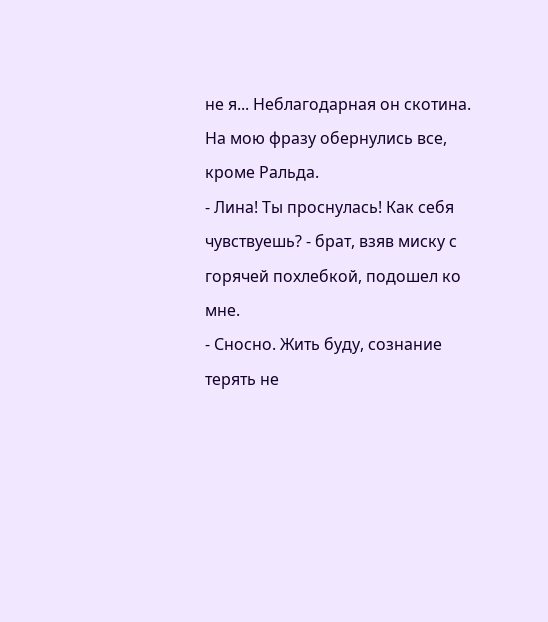не я... Неблагодарная он скотина.
На мою фразу обернулись все, кроме Ральда.
- Лина! Ты проснулась! Как себя чувствуешь? - брат, взяв миску с горячей похлебкой, подошел ко мне.
- Сносно. Жить буду, сознание терять не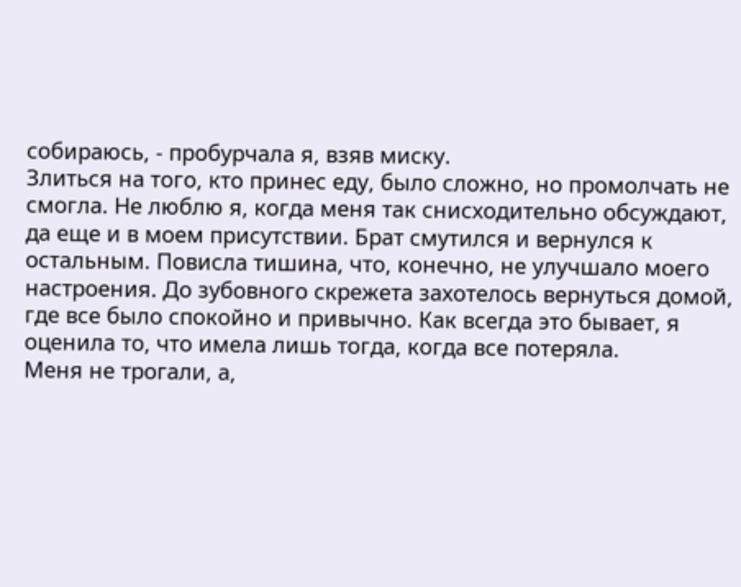собираюсь, - пробурчала я, взяв миску.
Злиться на того, кто принес еду, было сложно, но промолчать не смогла. Не люблю я, когда меня так снисходительно обсуждают, да еще и в моем присутствии. Брат смутился и вернулся к остальным. Повисла тишина, что, конечно, не улучшало моего настроения. До зубовного скрежета захотелось вернуться домой, где все было спокойно и привычно. Как всегда это бывает, я оценила то, что имела лишь тогда, когда все потеряла.
Меня не трогали, а,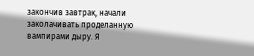закончив завтрак, начали заколачивать проделанную вампирами дыру. Я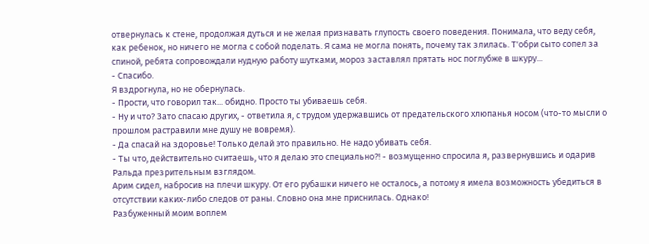отвернулась к стене, продолжая дуться и не желая признавать глупость своего поведения. Понимала, что веду себя, как ребенок, но ничего не могла с собой поделать. Я сама не могла понять, почему так злилась. Т'обри сыто сопел за спиной, ребята сопровождали нудную работу шутками, мороз заставлял прятать нос поглубже в шкуру...
- Спасибо.
Я вздрогнула, но не обернулась.
- Прости, что говорил так... обидно. Просто ты убиваешь себя.
- Ну и что? Зато спасаю других, - ответила я, с трудом удержавшись от предательского хлюпанья носом (что-то мысли о прошлом растравили мне душу не вовремя).
- Да спасай на здоровье! Только делай это правильно. Не надо убивать себя.
- Ты что, действительно считаешь, что я делаю это специально?! - возмущенно спросила я, развернувшись и одарив Ральда презрительным взглядом.
Арим сидел, набросив на плечи шкуру. От его рубашки ничего не осталось, а потому я имела возможность убедиться в отсутствии каких-либо следов от раны. Словно она мне приснилась. Однако!
Разбуженный моим воплем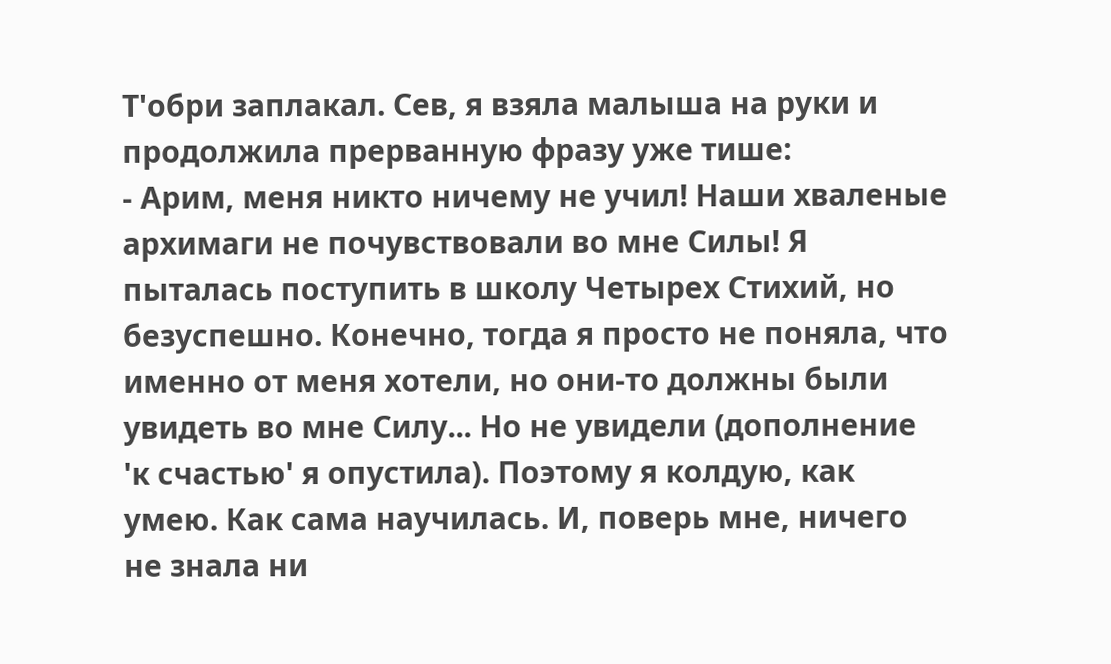Т'обри заплакал. Сев, я взяла малыша на руки и продолжила прерванную фразу уже тише:
- Арим, меня никто ничему не учил! Наши хваленые архимаги не почувствовали во мне Силы! Я пыталась поступить в школу Четырех Стихий, но безуспешно. Конечно, тогда я просто не поняла, что именно от меня хотели, но они-то должны были увидеть во мне Силу... Но не увидели (дополнение 'к счастью' я опустила). Поэтому я колдую, как умею. Как сама научилась. И, поверь мне, ничего не знала ни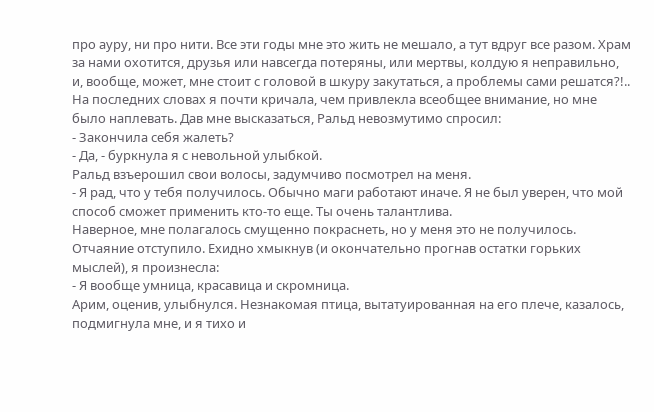про ауру, ни про нити. Все эти годы мне это жить не мешало, а тут вдруг все разом. Храм за нами охотится, друзья или навсегда потеряны, или мертвы, колдую я неправильно, и, вообще, может, мне стоит с головой в шкуру закутаться, а проблемы сами решатся?!..
На последних словах я почти кричала, чем привлекла всеобщее внимание, но мне было наплевать. Дав мне высказаться, Ральд невозмутимо спросил:
- Закончила себя жалеть?
- Да, - буркнула я с невольной улыбкой.
Ральд взъерошил свои волосы, задумчиво посмотрел на меня.
- Я рад, что у тебя получилось. Обычно маги работают иначе. Я не был уверен, что мой способ сможет применить кто-то еще. Ты очень талантлива.
Наверное, мне полагалось смущенно покраснеть, но у меня это не получилось. Отчаяние отступило. Ехидно хмыкнув (и окончательно прогнав остатки горьких мыслей), я произнесла:
- Я вообще умница, красавица и скромница.
Арим, оценив, улыбнулся. Незнакомая птица, вытатуированная на его плече, казалось, подмигнула мне, и я тихо и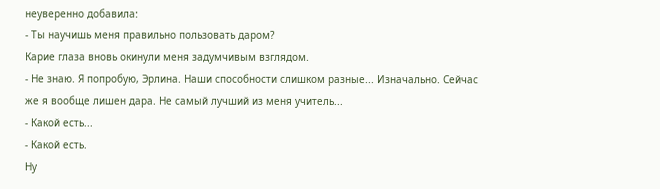неуверенно добавила:
- Ты научишь меня правильно пользовать даром?
Карие глаза вновь окинули меня задумчивым взглядом.
- Не знаю. Я попробую, Эрлина. Наши способности слишком разные... Изначально. Сейчас же я вообще лишен дара. Не самый лучший из меня учитель...
- Какой есть...
- Какой есть.
Ну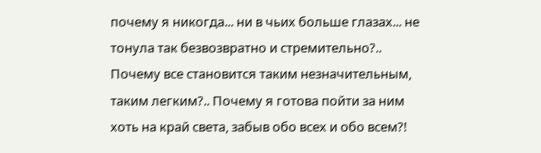почему я никогда... ни в чьих больше глазах... не тонула так безвозвратно и стремительно?.. Почему все становится таким незначительным, таким легким?.. Почему я готова пойти за ним хоть на край света, забыв обо всех и обо всем?!